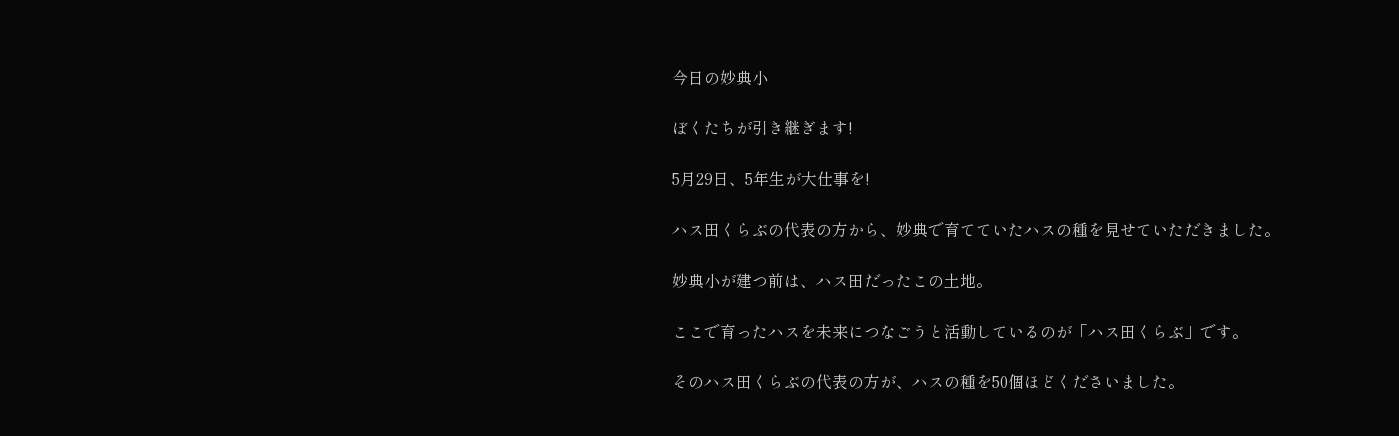今日の妙典小

ぼくたちが引き継ぎます!

5月29日、5年生が大仕事を!

ハス田くらぶの代表の方から、妙典で育てていたハスの種を見せていただきました。

妙典小が建つ前は、ハス田だったこの土地。

ここで育ったハスを未来につなごうと活動しているのが「ハス田くらぶ」です。

そのハス田くらぶの代表の方が、ハスの種を50個ほどくださいました。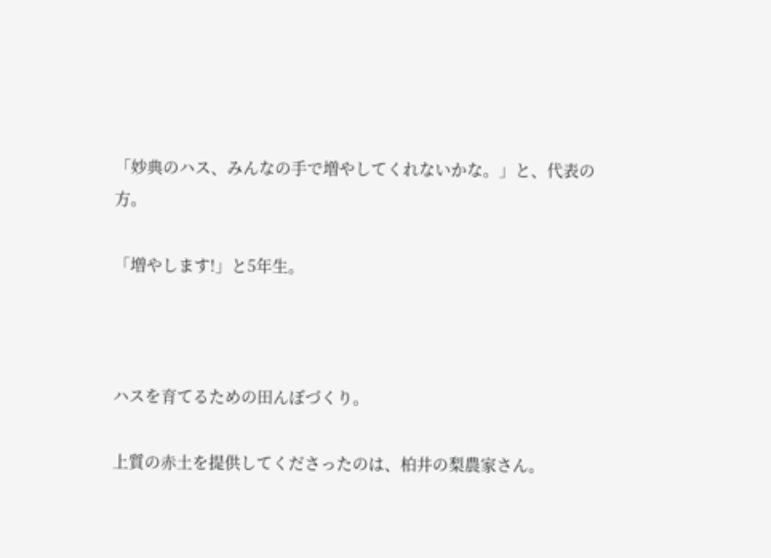「妙典のハス、みんなの手で増やしてくれないかな。」と、代表の方。

「増やします!」と5年生。



ハスを育てるための田んぼづくり。

上質の赤土を提供してくださったのは、柏井の梨農家さん。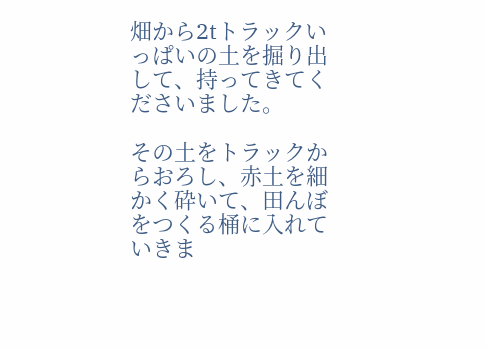畑から2tトラックいっぱいの土を掘り出して、持ってきてくださいました。

その土をトラックからおろし、赤土を細かく砕いて、田んぼをつくる桶に入れていきま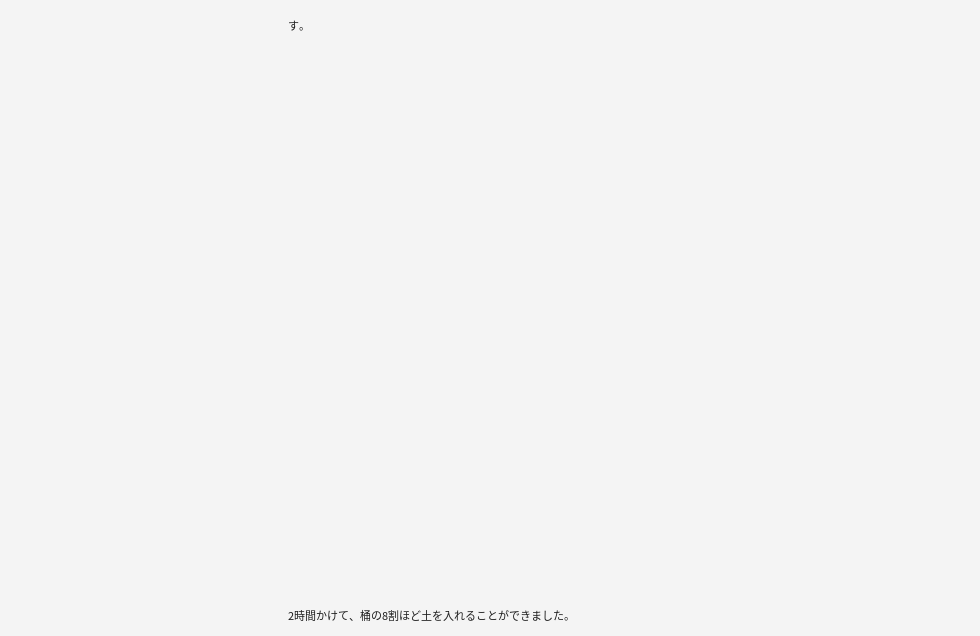す。

























2時間かけて、桶の8割ほど土を入れることができました。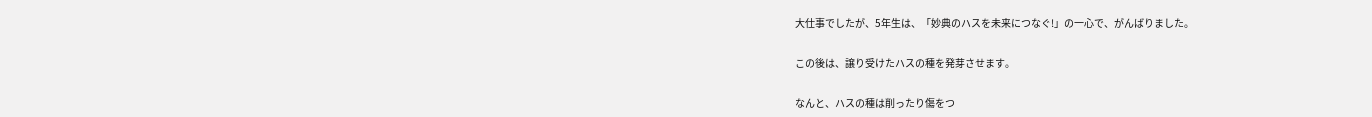大仕事でしたが、5年生は、「妙典のハスを未来につなぐ!」の一心で、がんばりました。

この後は、譲り受けたハスの種を発芽させます。

なんと、ハスの種は削ったり傷をつ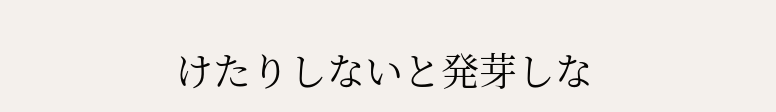けたりしないと発芽しな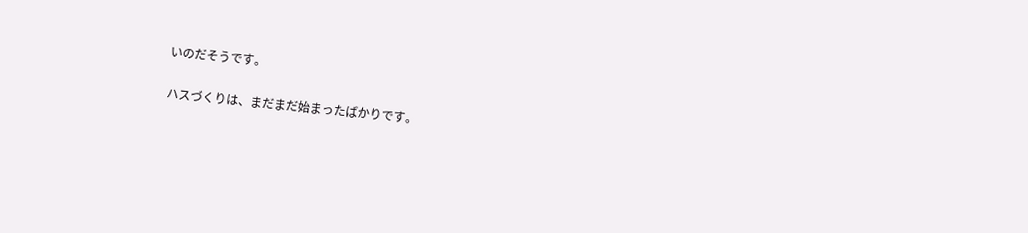いのだそうです。

ハスづくりは、まだまだ始まったばかりです。